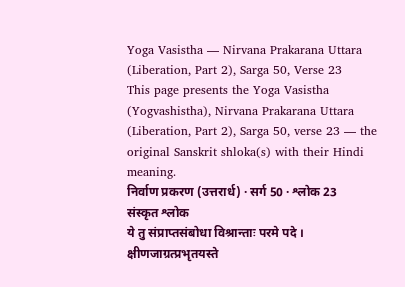Yoga Vasistha — Nirvana Prakarana Uttara (Liberation, Part 2), Sarga 50, Verse 23
This page presents the Yoga Vasistha (Yogvashistha), Nirvana Prakarana Uttara (Liberation, Part 2), Sarga 50, verse 23 — the original Sanskrit shloka(s) with their Hindi meaning.
निर्वाण प्रकरण (उत्तरार्ध) · सर्ग 50 · श्लोक 23
संस्कृत श्लोक
ये तु संप्राप्तसंबोधा विश्रान्ताः परमे पदे ।
क्षीणजाग्रत्प्रभृतयस्ते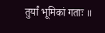तुर्यां भूमिकां गताः ॥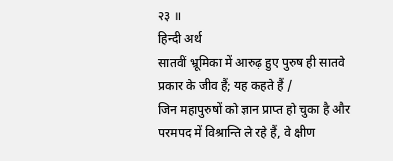२३ ॥
हिन्दी अर्थ
सातवीं भ्रूमिका में आरुढ़ हुए पुरुष ही सातवे प्रकार के जीव हैं; यह कहते हैं /
जिन महापुरुषों को ज्ञान प्राप्त हो चुका है और परमपद में विश्रान्ति ले रहे हैं, वे क्षीण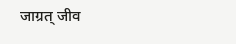जाग्रत् जीव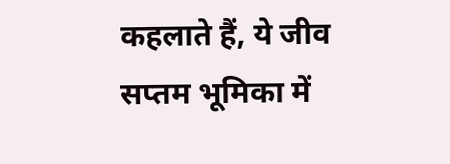कहलाते हैं, ये जीव सप्तम भूमिका में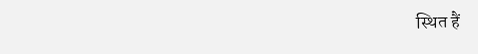स्थित हैं